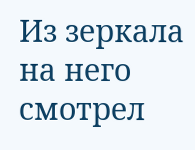Из зеркала на него смотрел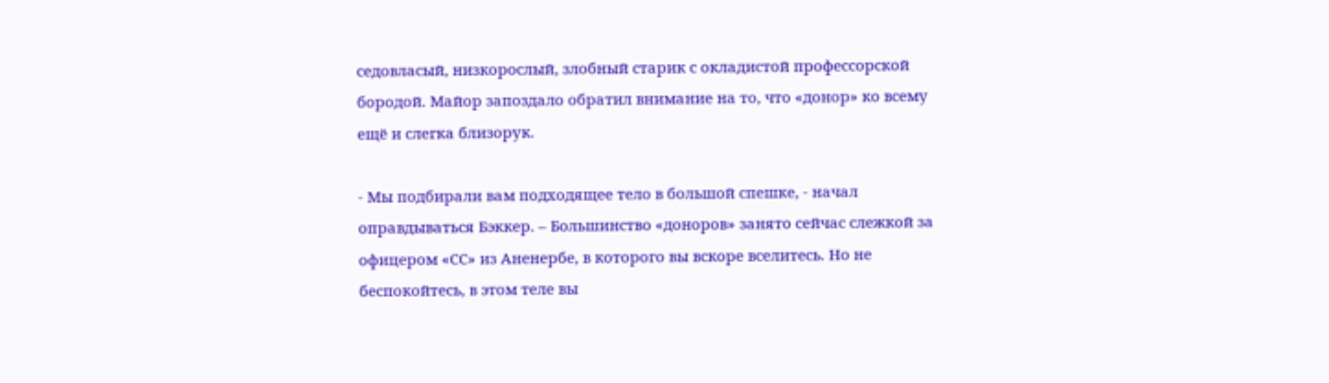седовласый, низкорослый, злобный старик с окладистой профессорской бородой. Майор запоздало обратил внимание на то, что «донор» ко всему ещё и слегка близорук.

- Мы подбирали вам подходящее тело в большой спешке, - начал оправдываться Бэккер. – Большинство «доноров» занято сейчас слежкой за офицером «СС» из Аненербе, в которого вы вскоре вселитесь. Но не беспокойтесь, в этом теле вы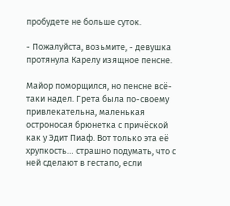пробудете не больше суток.

- Пожалуйста, возьмите, - девушка протянула Карелу изящное пенсне.

Майор поморщился, но пенсне всё-таки надел. Грета была по-своему привлекательна, маленькая остроносая брюнетка с причёской как у Эдит Пиаф. Вот только эта её хрупкость… страшно подумать, что с ней сделают в гестапо, если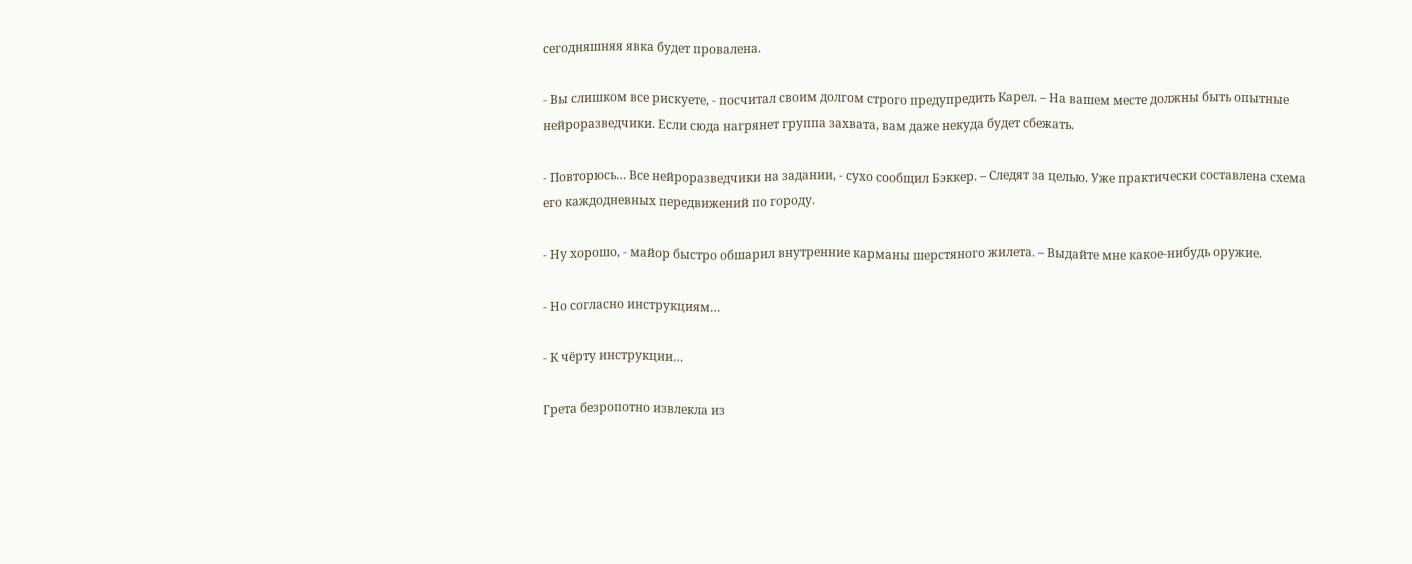сегодняшняя явка будет провалена.

- Вы слишком все рискуете, - посчитал своим долгом строго предупредить Карел. – На вашем месте должны быть опытные нейроразведчики. Если сюда нагрянет группа захвата, вам даже некуда будет сбежать.

- Повторюсь… Все нейроразведчики на задании, - сухо сообщил Бэккер. – Следят за целью. Уже практически составлена схема его каждодневных передвижений по городу.

- Ну хорошо, - майор быстро обшарил внутренние карманы шерстяного жилета. – Выдайте мне какое-нибудь оружие.

- Но согласно инструкциям…

- К чёрту инструкции…

Грета безропотно извлекла из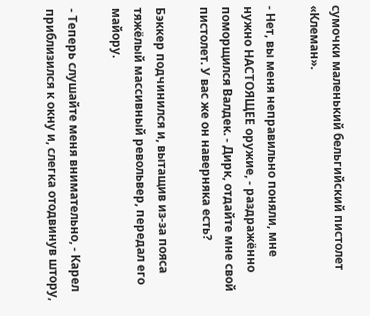сумочки маленький бельгийский пистолет «Клеман».

- Нет, вы меня неправильно поняли, мне нужно НАСТОЯЩЕЕ оружие, - раздражённо поморщился Валдек. - Дирк, отдайте мне свой пистолет. У вас же он наверняка есть?

Бэккер подчинился и, вытащив из-за пояса тяжёлый массивный револьвер, передал его майору.

- Теперь слушайте меня внимательно, - Карел приблизился к окну и, слегка отодвинув штору,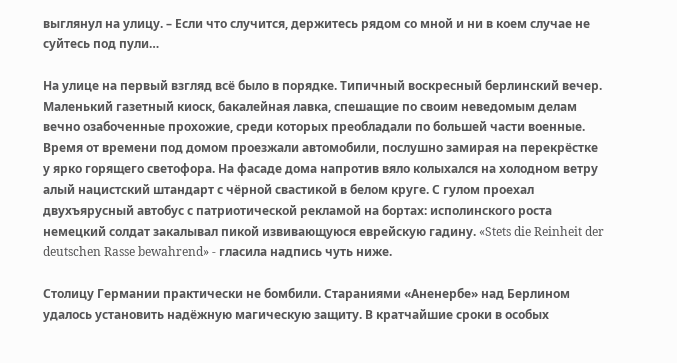выглянул на улицу. – Если что случится, держитесь рядом со мной и ни в коем случае не суйтесь под пули…

На улице на первый взгляд всё было в порядке. Типичный воскресный берлинский вечер. Маленький газетный киоск, бакалейная лавка, спешащие по своим неведомым делам вечно озабоченные прохожие, среди которых преобладали по большей части военные. Время от времени под домом проезжали автомобили, послушно замирая на перекрёстке у ярко горящего светофора. На фасаде дома напротив вяло колыхался на холодном ветру алый нацистский штандарт с чёрной свастикой в белом круге. С гулом проехал двухъярусный автобус с патриотической рекламой на бортах: исполинского роста немецкий солдат закалывал пикой извивающуюся еврейскую гадину. «Stets die Reinheit der deutschen Rasse bewahrend» - гласила надпись чуть ниже.

Столицу Германии практически не бомбили. Стараниями «Аненербе» над Берлином удалось установить надёжную магическую защиту. В кратчайшие сроки в особых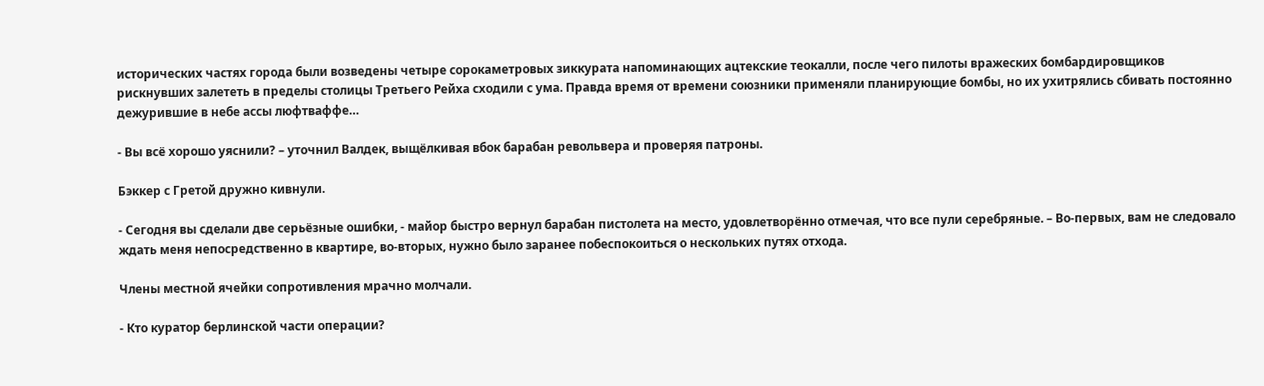исторических частях города были возведены четыре сорокаметровых зиккурата напоминающих ацтекские теокалли, после чего пилоты вражеских бомбардировщиков рискнувших залететь в пределы столицы Третьего Рейха сходили с ума. Правда время от времени союзники применяли планирующие бомбы, но их ухитрялись сбивать постоянно дежурившие в небе ассы люфтваффе…

- Вы всё хорошо уяснили? – уточнил Валдек, выщёлкивая вбок барабан револьвера и проверяя патроны.

Бэккер с Гретой дружно кивнули.

- Сегодня вы сделали две серьёзные ошибки, - майор быстро вернул барабан пистолета на место, удовлетворённо отмечая, что все пули серебряные. – Во-первых, вам не следовало ждать меня непосредственно в квартире, во-вторых, нужно было заранее побеспокоиться о нескольких путях отхода.

Члены местной ячейки сопротивления мрачно молчали.

- Кто куратор берлинской части операции?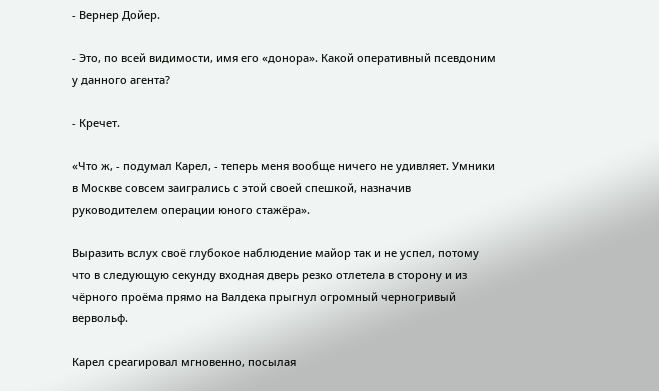- Вернер Дойер.

- Это, по всей видимости, имя его «донора». Какой оперативный псевдоним у данного агента?

- Кречет.

«Что ж, - подумал Карел, - теперь меня вообще ничего не удивляет. Умники в Москве совсем заигрались с этой своей спешкой, назначив руководителем операции юного стажёра».

Выразить вслух своё глубокое наблюдение майор так и не успел, потому что в следующую секунду входная дверь резко отлетела в сторону и из чёрного проёма прямо на Валдека прыгнул огромный черногривый вервольф.

Карел среагировал мгновенно, посылая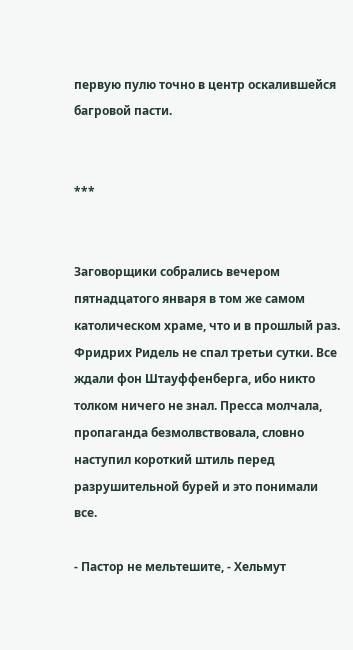первую пулю точно в центр оскалившейся багровой пасти.


***


Заговорщики собрались вечером пятнадцатого января в том же самом католическом храме, что и в прошлый раз. Фридрих Ридель не спал третьи сутки. Все ждали фон Штауффенберга, ибо никто толком ничего не знал. Пресса молчала, пропаганда безмолвствовала, словно наступил короткий штиль перед разрушительной бурей и это понимали все.

- Пастор не мельтешите, - Хельмут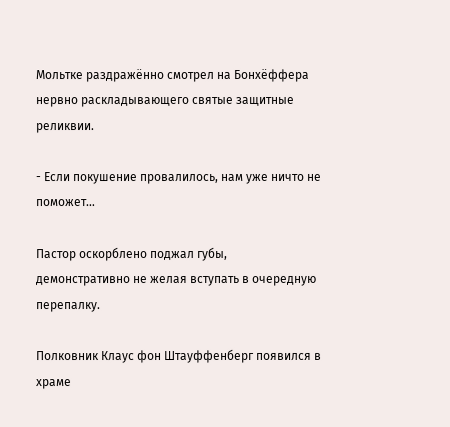Мольтке раздражённо смотрел на Бонхёффера нервно раскладывающего святые защитные реликвии.

- Если покушение провалилось, нам уже ничто не поможет…

Пастор оскорблено поджал губы, демонстративно не желая вступать в очередную перепалку.

Полковник Клаус фон Штауффенберг появился в храме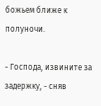божьем ближе к полуночи.

- Господа, извините за задержку, - сняв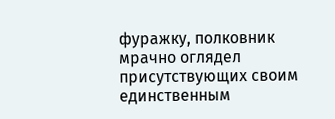фуражку, полковник мрачно оглядел присутствующих своим единственным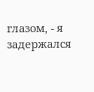глазом, - я задержался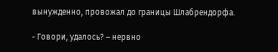вынужденно, провожал до границы Шлабрендорфа.

- Говори, удалось? – нервно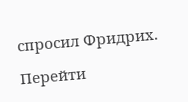спросил Фридрих.

Перейти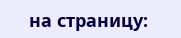на страницу: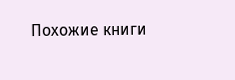Похожие книги